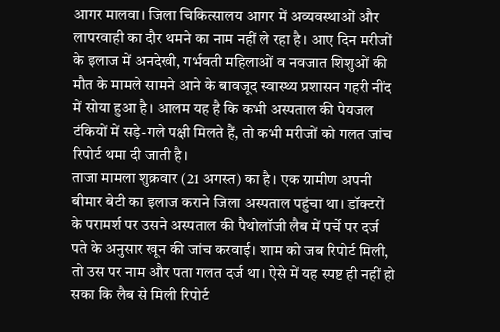आगर मालवा। जिला चिकित्सालय आगर में अव्यवस्थाओं और लापरवाही का दौर थमने का नाम नहीं ले रहा है। आए दिन मरीजों के इलाज में अनदेखी, गर्भवती महिलाओं व नवजात शिशुओं की मौत के मामले सामने आने के बावजूद स्वास्थ्य प्रशासन गहरी नींद में सोया हुआ है। आलम यह है कि कभी अस्पताल की पेयजल टंकियों में सड़े-गले पक्षी मिलते हैं, तो कभी मरीजों को गलत जांच रिपोर्ट थमा दी जाती है।
ताजा मामला शुक्रवार (21 अगस्त) का है। एक ग्रामीण अपनी बीमार बेटी का इलाज कराने जिला अस्पताल पहुंचा था। डॉक्टरों के परामर्श पर उसने अस्पताल की पैथोलॉजी लैब में पर्चे पर दर्ज पते के अनुसार खून की जांच करवाई। शाम को जब रिपोर्ट मिली, तो उस पर नाम और पता गलत दर्ज था। ऐसे में यह स्पष्ट ही नहीं हो सका कि लैब से मिली रिपोर्ट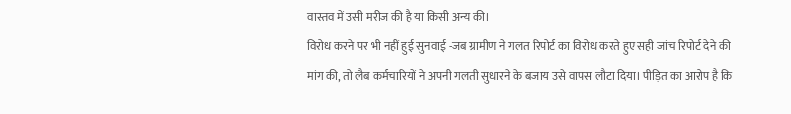वास्तव में उसी मरीज की है या किसी अन्य की।
विरोध करने पर भी नहीं हुई सुनवाई -जब ग्रामीण ने गलत रिपोर्ट का विरोध करते हुए सही जांच रिपोर्ट देने की मांग की, तो लैब कर्मचारियों ने अपनी गलती सुधारने के बजाय उसे वापस लौटा दिया। पीड़ित का आरोप है कि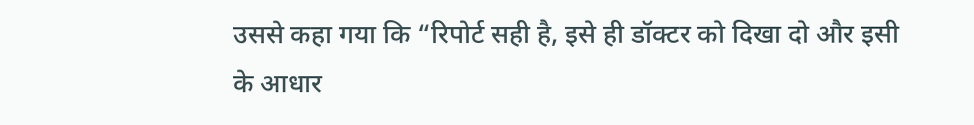उससे कहा गया कि “रिपोर्ट सही है, इसे ही डॉक्टर को दिखा दो और इसी के आधार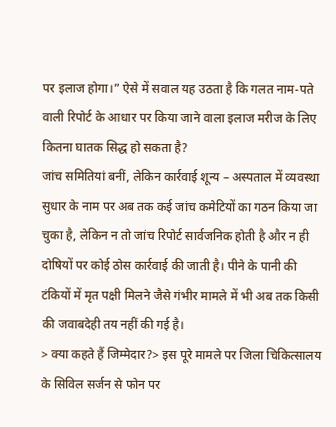पर इलाज होगा।” ऐसे में सवाल यह उठता है कि गलत नाम-पते वाली रिपोर्ट के आधार पर किया जाने वाला इलाज मरीज के लिए कितना घातक सिद्ध हो सकता है?
जांच समितियां बनीं, लेकिन कार्रवाई शून्य – अस्पताल में व्यवस्था सुधार के नाम पर अब तक कई जांच कमेटियों का गठन किया जा चुका है, लेकिन न तो जांच रिपोर्ट सार्वजनिक होती है और न ही दोषियों पर कोई ठोस कार्रवाई की जाती है। पीने के पानी की टंकियों में मृत पक्षी मिलने जैसे गंभीर मामले में भी अब तक किसी की जवाबदेही तय नहीं की गई है।
> क्या कहते हैं जिम्मेदार?> इस पूरे मामले पर जिला चिकित्सालय के सिविल सर्जन से फोन पर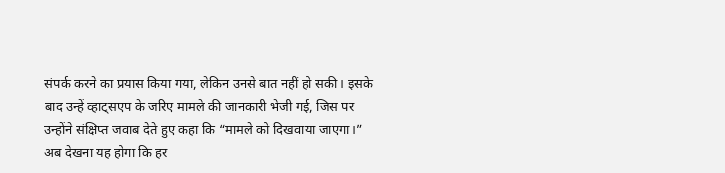संपर्क करने का प्रयास किया गया, लेकिन उनसे बात नहीं हो सकी। इसके बाद उन्हें व्हाट्सएप के जरिए मामले की जानकारी भेजी गई, जिस पर उन्होंने संक्षिप्त जवाब देते हुए कहा कि “मामले को दिखवाया जाएगा।”
अब देखना यह होगा कि हर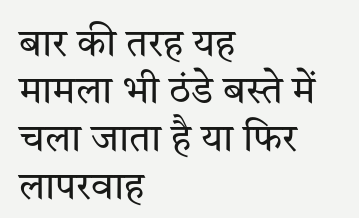बार की तरह यह मामला भी ठंडे बस्ते में चला जाता है या फिर लापरवाह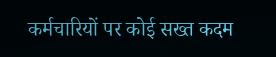कर्मचारियों पर कोई सख्त कदम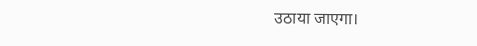उठाया जाएगा।